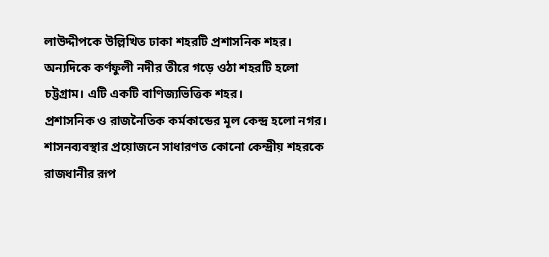লাউদ্দীপকে উল্লিখিত ঢাকা শহরটি প্রশাসনিক শহর। অন্যদিকে কর্ণফুলী নদীর তীরে গড়ে ওঠা শহরটি হলো চট্টগ্রাম। এটি একটি বাণিজ্যভিত্তিক শহর।
প্রশাসনিক ও রাজনৈতিক কর্মকান্ডের মূল কেন্দ্র হলো নগর। শাসনব্যবস্থার প্রয়োজনে সাধারণত কোনো কেন্দ্রীয় শহরকে রাজধানীর রূপ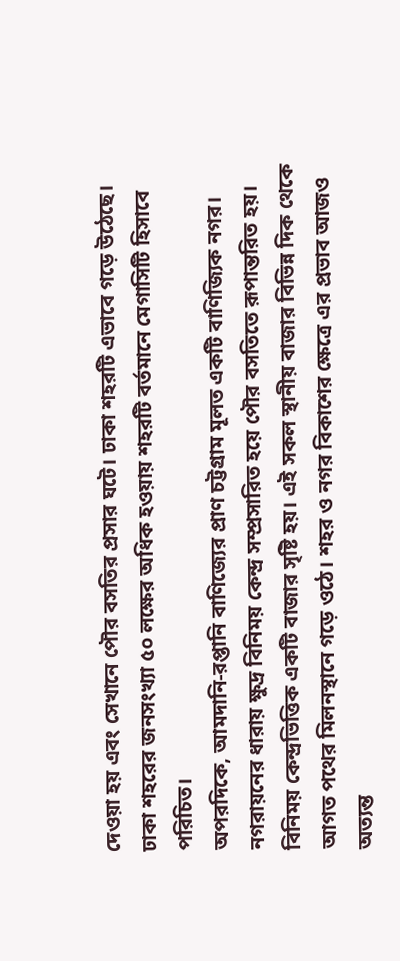দেওয়া হয় এবং সেখানে পৌর বসতির প্রসার ঘটে। ঢাকা শহরটি এভাবে গড়ে উঠেছে। ঢাকা শহরের জনসংখ্যা ৫০ লক্ষের অধিক হওয়ায় শহরটি বর্তমানে মেগাসিটি হিসাবে পরিচিত।
অপরদিকে, আমদানি-রপ্তানি বাণিজ্যের প্রাণ চট্টগ্রাম মূলত একটি বাণিজ্যিক নগর। নগরায়নের ধারায় ক্ষুদ্র বিনিময় কেন্দ্র সম্প্রসারিত হয়ে পৌর বসতিতে রূপান্তরিত হয়। বিনিময় কেন্দ্রভিত্তিক একটি বাজার সৃষ্টি হয়। এই সকল স্থানীয় বাজার বিভিন্ন দিক থেকে আগত পথের মিলনস্থানে গড়ে ওঠে। শহর ও নগর বিকাশের ক্ষেত্রে এর প্রভাব আজও অত্যন্ত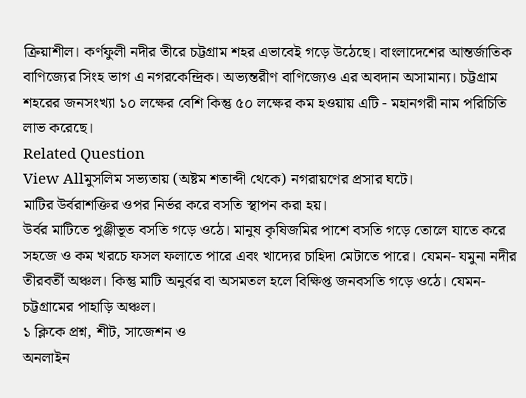ক্রিয়াশীল। কর্ণফুলী নদীর তীরে চট্টগ্রাম শহর এভাবেই গড়ে উঠেছে। বাংলাদেশের আন্তর্জাতিক বাণিজ্যের সিংহ ভাগ এ নগরকেন্দ্রিক। অভ্যন্তরীণ বাণিজ্যেও এর অবদান অসামান্য। চট্টগ্রাম শহরের জনসংখ্যা ১০ লক্ষের বেশি কিন্তু ৫০ লক্ষের কম হওয়ায় এটি - মহানগরী নাম পরিচিতি লাভ করেছে।
Related Question
View Allমুসলিম সভ্যতায় (অষ্টম শতাব্দী থেকে) নগরায়ণের প্রসার ঘটে।
মাটির উর্বরাশক্তির ওপর নির্ভর করে বসতি স্থাপন করা হয়।
উর্বর মাটিতে পুঞ্জীভূত বসতি গড়ে ওঠে। মানুষ কৃষিজমির পাশে বসতি গড়ে তোলে যাতে করে সহজে ও কম খরচে ফসল ফলাতে পারে এবং খাদ্যের চাহিদা মেটাতে পারে। যেমন- যমুনা নদীর তীরবর্তী অঞ্চল। কিন্তু মাটি অনুর্বর বা অসমতল হলে বিক্ষিপ্ত জনবসতি গড়ে ওঠে। যেমন- চট্টগ্রামের পাহাড়ি অঞ্চল।
১ ক্লিকে প্রশ্ন, শীট, সাজেশন ও
অনলাইন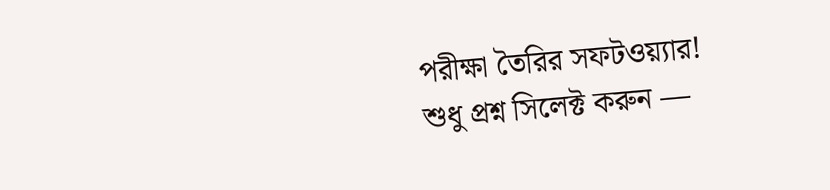পরীক্ষা তৈরির সফটওয়্যার!
শুধু প্রশ্ন সিলেক্ট করুন —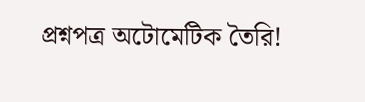প্রশ্নপত্র অটোমেটিক তৈরি!